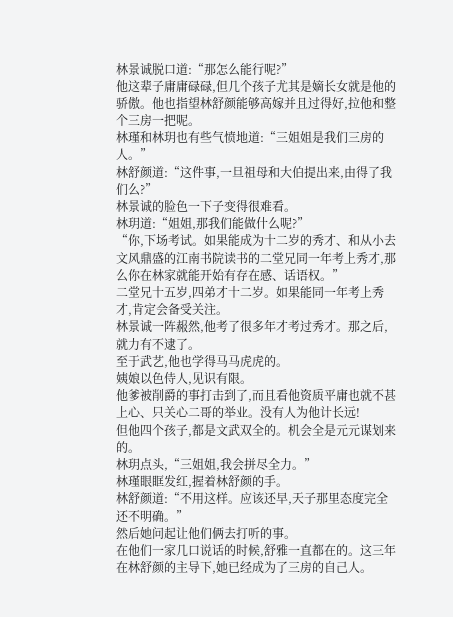林景诚脱口道:“那怎么能行呢?”
他这辈子庸庸碌碌,但几个孩子尤其是嫡长女就是他的骄傲。他也指望林舒颜能够高嫁并且过得好,拉他和整个三房一把呢。
林瑾和林玥也有些气愤地道:“三姐姐是我们三房的人。”
林舒颜道:“这件事,一旦祖母和大伯提出来,由得了我们么?”
林景诚的脸色一下子变得很难看。
林玥道:“姐姐,那我们能做什么呢?”
“你,下场考试。如果能成为十二岁的秀才、和从小去文风鼎盛的江南书院读书的二堂兄同一年考上秀才,那么你在林家就能开始有存在感、话语权。”
二堂兄十五岁,四弟才十二岁。如果能同一年考上秀才,肯定会备受关注。
林景诚一阵赧然,他考了很多年才考过秀才。那之后,就力有不逮了。
至于武艺,他也学得马马虎虎的。
姨娘以色侍人,见识有限。
他爹被削爵的事打击到了,而且看他资质平庸也就不甚上心、只关心二哥的举业。没有人为他计长远!
但他四个孩子,都是文武双全的。机会全是元元谋划来的。
林玥点头,“三姐姐,我会拼尽全力。”
林瑾眼眶发红,握着林舒颜的手。
林舒颜道:“不用这样。应该还早,天子那里态度完全还不明确。”
然后她问起让他们俩去打听的事。
在他们一家几口说话的时候,舒雅一直都在的。这三年在林舒颜的主导下,她已经成为了三房的自己人。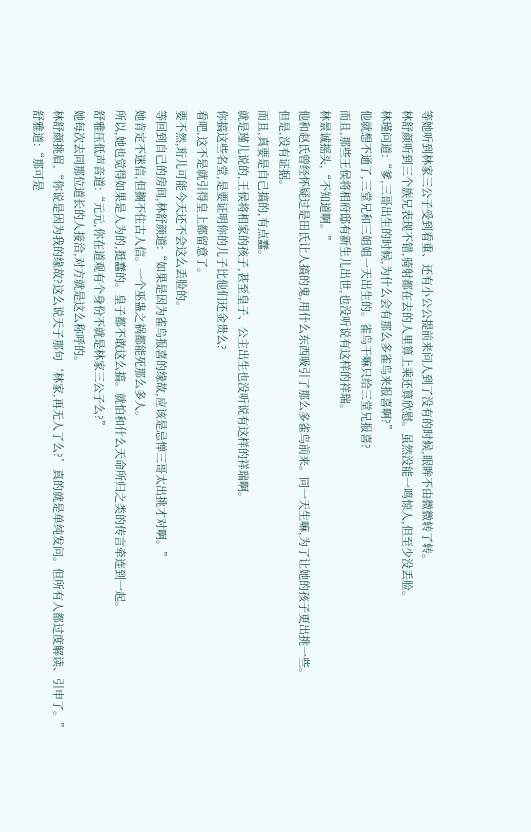等她听到林家三公子受到看重、还有小公公提前来问人到了没有的时候,眼眸不由微微转了转。
林舒颜听到三个族兄表现不错,骑射都在去的人里算上乘还算欣慰。虽然没能一鸣惊人,但至少没丢脸。
林瑾问道:“爹,三哥出生的时候,为什么会有那么多雀鸟来报喜啊?”
他就想不通了,三堂兄和三姐姐一天出生的。雀鸟干嘛只给三堂兄报喜?
而且,那些王侯将相府邸有新生儿出世,也没听说有这样的祥瑞。
林景诚摇头,“不知道啊。”
他和赵氏曾经怀疑过是田氏让人搞的鬼,用什么东西吸引了那么多雀鸟前来。同一天生嘛,为了让她的孩子更出挑一些。
但是,没有证据。
而且,真要是自己搞的,有点蠢。
就是瑾儿说的,王侯将相家的孩子,甚至皇子、公主出生也没听说有这样的祥瑞啊。
你搞这些名堂,是要证明你的儿子比他们还金贵么?
看吧,这不是就引得皇上都留意了。
要不然,珩儿可能今天还不会这么丢脸的。
等回到自己的房间,林舒颜道:“如果是因为雀鸟报喜的缘故,应该是忌惮三哥太出挑才对啊。”
她肯定不迷信,但搁不住古人信。一个巫蛊之祸都能死那么多人。
所以,她也觉得如果是人为的,挺蠢的。皇子都不敢这么搞。就怕和什么天命所归之类的传言牵连到一起。
舒雅压低声音道:“元元,你在道观有个身份不就是林家三公子么?”
她每次去同那位道长的人接洽,对方就是这么称呼的。
林舒颜挑眉,“你说是因为我的缘故?这么说天子那句‘林家,再无人了么?’真的就是单纯发问。但所有人都过度解读、引申了。”
舒雅道:“那可是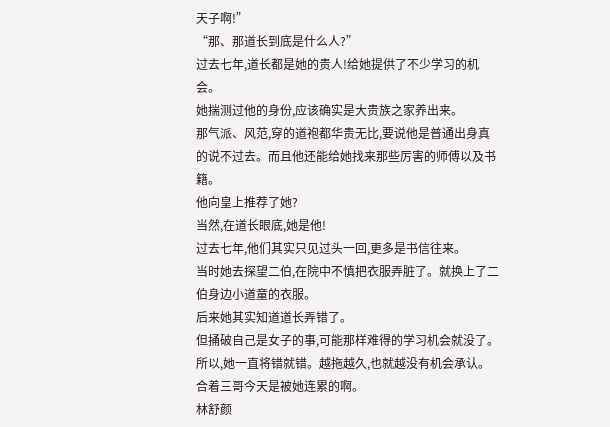天子啊!”
“那、那道长到底是什么人?”
过去七年,道长都是她的贵人!给她提供了不少学习的机会。
她揣测过他的身份,应该确实是大贵族之家养出来。
那气派、风范,穿的道袍都华贵无比,要说他是普通出身真的说不过去。而且他还能给她找来那些厉害的师傅以及书籍。
他向皇上推荐了她?
当然,在道长眼底,她是他!
过去七年,他们其实只见过头一回,更多是书信往来。
当时她去探望二伯,在院中不慎把衣服弄脏了。就换上了二伯身边小道童的衣服。
后来她其实知道道长弄错了。
但捅破自己是女子的事,可能那样难得的学习机会就没了。
所以,她一直将错就错。越拖越久,也就越没有机会承认。
合着三哥今天是被她连累的啊。
林舒颜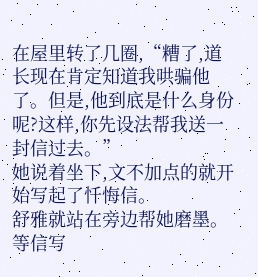在屋里转了几圈,“糟了,道长现在肯定知道我哄骗他了。但是,他到底是什么身份呢?这样,你先设法帮我送一封信过去。”
她说着坐下,文不加点的就开始写起了忏悔信。
舒雅就站在旁边帮她磨墨。等信写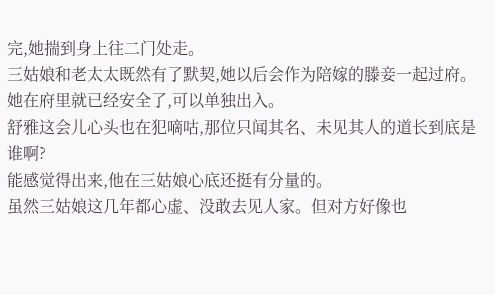完,她揣到身上往二门处走。
三姑娘和老太太既然有了默契,她以后会作为陪嫁的滕妾一起过府。她在府里就已经安全了,可以单独出入。
舒雅这会儿心头也在犯嘀咕,那位只闻其名、未见其人的道长到底是谁啊?
能感觉得出来,他在三姑娘心底还挺有分量的。
虽然三姑娘这几年都心虚、没敢去见人家。但对方好像也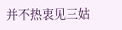并不热衷见三姑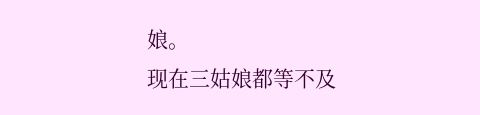娘。
现在三姑娘都等不及